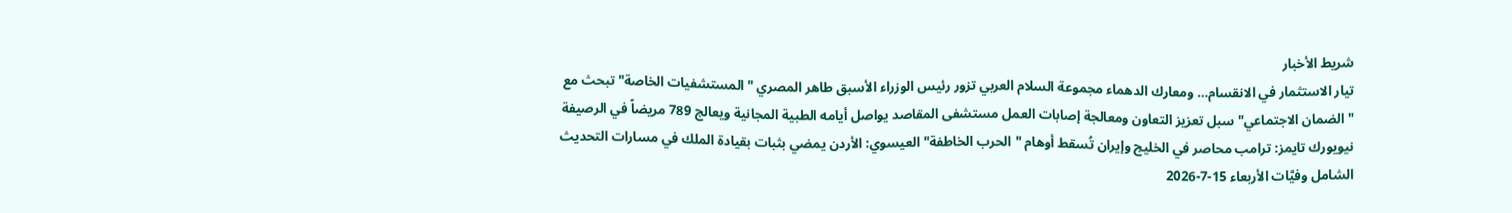شريط الأخبار
تيار الاستثمار في الانقسام… ومعارك الدهماء مجموعة السلام العربي تزور رئيس الوزراء الأسبق طاهر المصري "المستشفيات الخاصة" تبحث مع "الضمان الاجتماعي" سبل تعزيز التعاون ومعالجة إصابات العمل مستشفى المقاصد يواصل أيامه الطبية المجانية ويعالج 789 مريضاً في الرصيفة نيويورك تايمز: ترامب محاصر في الخليج وإيران تُسقط أوهام "الحرب الخاطفة" العيسوي: الأردن يمضي بثبات بقيادة الملك في مسارات التحديث الشامل وفيَّات الأربعاء 15-7-2026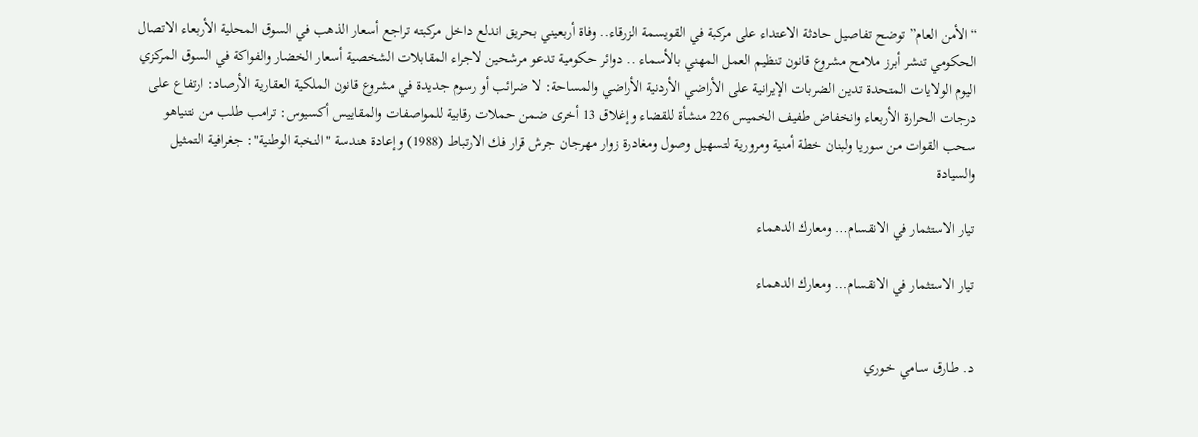“الأمن العام” توضح تفاصيل حادثة الاعتداء على مركبة في القويسمة الزرقاء.. وفاة أربعيني بحريق اندلع داخل مركبته تراجع أسعار الذهب في السوق المحلية الأربعاء الاتصال الحكومي تنشر أبرز ملامح مشروع قانون تنظيم العمل المهني بالأسماء .. دوائر حكومية تدعو مرشحين لاجراء المقابلات الشخصية أسعار الخضار والفواكة في السوق المركزي اليوم الولايات المتحدة تدين الضربات الإيرانية على الأراضي الأردنية الأراضي والمساحة: لا ضرائب أو رسوم جديدة في مشروع قانون الملكية العقارية الأرصاد: ارتفاع على درجات الحرارة الأربعاء وانخفاض طفيف الخميس 226 منشأة للقضاء وإغلاق 13 أخرى ضمن حملات رقابية للمواصفات والمقاييس أكسيوس: ترامب طلب من نتنياهو سحب القوات من سوريا ولبنان خطة أمنية ومرورية لتسهيل وصول ومغادرة زوار مهرجان جرش قرار فك الارتباط (1988) وإعادة هندسة "النخبة الوطنية": جغرافية التمثيل والسيادة

تيار الاستثمار في الانقسام… ومعارك الدهماء

تيار الاستثمار في الانقسام… ومعارك الدهماء


د. طـارق سـامي خـوري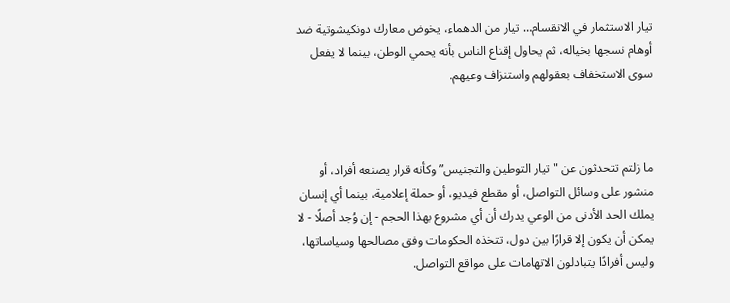تيار الاستثمار في الانقسام… تيار من الدهماء، يخوض معارك دونكيشوتية ضد أوهام نسجها بخياله، ثم يحاول إقناع الناس بأنه يحمي الوطن، بينما لا يفعل سوى الاستخفاف بعقولهم واستنزاف وعيهم.



ما زلتم تتحدثون عن "تيار التوطين والتجنيس” وكأنه قرار يصنعه أفراد، أو منشور على وسائل التواصل، أو مقطع فيديو، أو حملة إعلامية، بينما أي إنسان يملك الحد الأدنى من الوعي يدرك أن أي مشروع بهذا الحجم - إن وُجد أصلًا - لا يمكن أن يكون إلا قرارًا بين دول، تتخذه الحكومات وفق مصالحها وسياساتها، وليس أفرادًا يتبادلون الاتهامات على مواقع التواصل.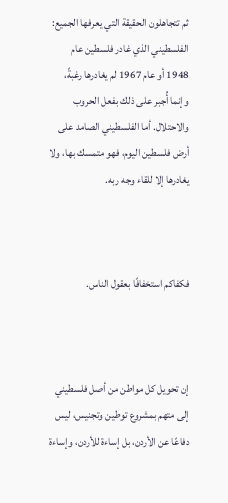ثم تتجاهلون الحقيقة التي يعرفها الجميع: الفلسطيني الذي غادر فلسطين عام 1948 أو عام 1967 لم يغادرها رغبةً، وإنما أُجبر على ذلك بفعل الحروب والاحتلال. أما الفلسطيني الصامد على أرض فلسطين اليوم، فهو متمسك بها، ولا يغادرها إلا للقاء وجه ربه.



فكفاكم استخفافًا بعقول الناس.



إن تحويل كل مواطن من أصل فلسطيني إلى متهم بمشروع توطين وتجنيس، ليس دفاعًا عن الأردن، بل إساءة للأردن، وإساءة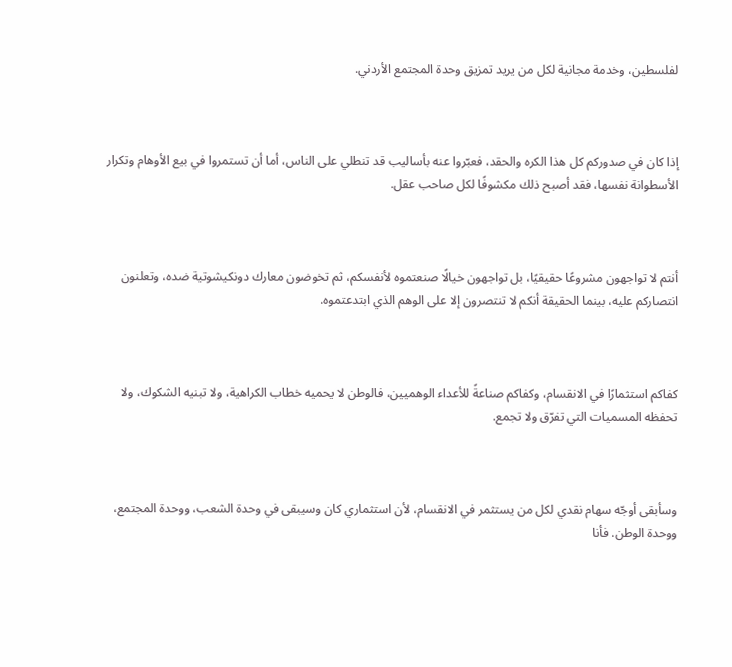لفلسطين، وخدمة مجانية لكل من يريد تمزيق وحدة المجتمع الأردني.



إذا كان في صدوركم كل هذا الكره والحقد، فعبّروا عنه بأساليب قد تنطلي على الناس، أما أن تستمروا في بيع الأوهام وتكرار الأسطوانة نفسها، فقد أصبح ذلك مكشوفًا لكل صاحب عقل.



أنتم لا تواجهون مشروعًا حقيقيًا، بل تواجهون خيالًا صنعتموه لأنفسكم، ثم تخوضون معارك دونكيشوتية ضده، وتعلنون انتصاركم عليه، بينما الحقيقة أنكم لا تنتصرون إلا على الوهم الذي ابتدعتموه.



كفاكم استثمارًا في الانقسام، وكفاكم صناعةً للأعداء الوهميين، فالوطن لا يحميه خطاب الكراهية، ولا تبنيه الشكوك، ولا تحفظه المسميات التي تفرّق ولا تجمع.



وسأبقى أوجّه سهام نقدي لكل من يستثمر في الانقسام، لأن استثماري كان وسيبقى في وحدة الشعب، ووحدة المجتمع، ووحدة الوطن. فأنا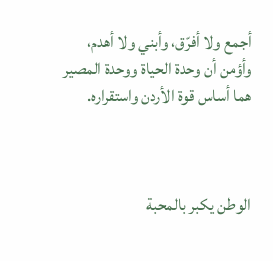أجمع ولا أفرّق، وأبني ولا أهدم، وأؤمن أن وحدة الحياة ووحدة المصير هما أساس قوة الأردن واستقراره.



الوطن يكبر بالمحبة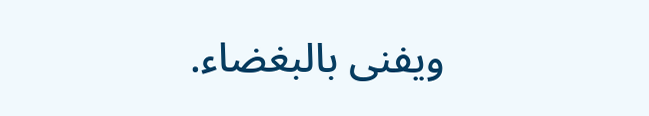ويفنى بالبغضاء.